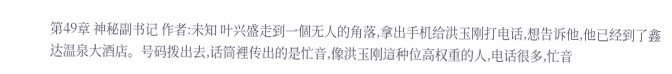第49章 神秘副书记 作者:未知 叶兴盛走到一個无人的角落,拿出手机给洪玉刚打电话,想告诉他,他已经到了鑫达温泉大酒店。号码拨出去,话筒裡传出的是忙音,像洪玉刚這种位高权重的人,电话很多,忙音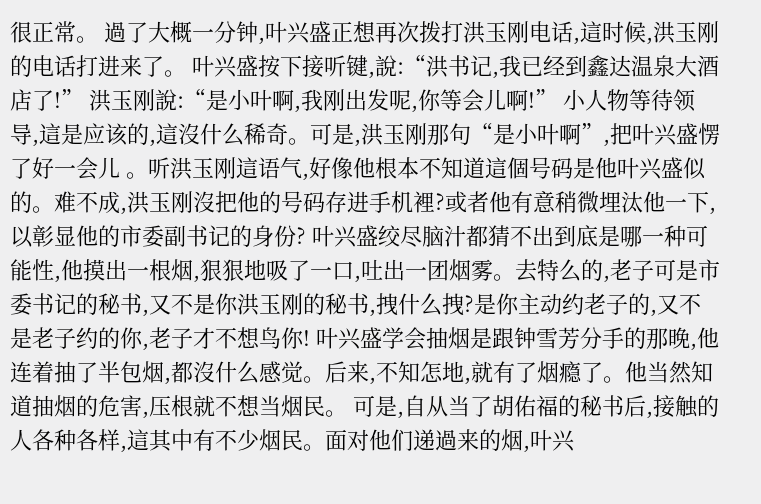很正常。 過了大概一分钟,叶兴盛正想再次拨打洪玉刚电话,這时候,洪玉刚的电话打进来了。 叶兴盛按下接听键,說:“洪书记,我已经到鑫达温泉大酒店了!” 洪玉刚說:“是小叶啊,我刚出发呢,你等会儿啊!” 小人物等待领导,這是应该的,這沒什么稀奇。可是,洪玉刚那句“是小叶啊”,把叶兴盛愣了好一会儿 。听洪玉刚這语气,好像他根本不知道這個号码是他叶兴盛似的。难不成,洪玉刚沒把他的号码存进手机裡?或者他有意稍微埋汰他一下,以彰显他的市委副书记的身份? 叶兴盛绞尽脑汁都猜不出到底是哪一种可能性,他摸出一根烟,狠狠地吸了一口,吐出一团烟雾。去特么的,老子可是市委书记的秘书,又不是你洪玉刚的秘书,拽什么拽?是你主动约老子的,又不是老子约的你,老子才不想鸟你! 叶兴盛学会抽烟是跟钟雪芳分手的那晚,他连着抽了半包烟,都沒什么感觉。后来,不知怎地,就有了烟瘾了。他当然知道抽烟的危害,压根就不想当烟民。 可是,自从当了胡佑福的秘书后,接触的人各种各样,這其中有不少烟民。面对他们递過来的烟,叶兴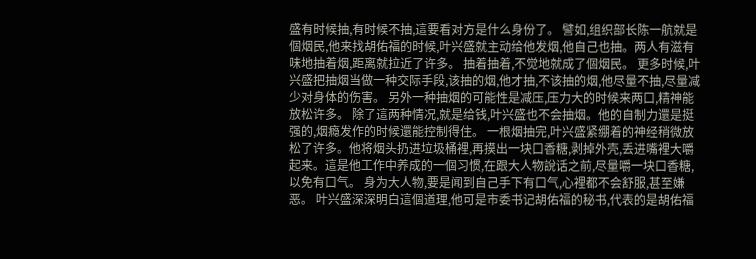盛有时候抽,有时候不抽,這要看对方是什么身份了。 譬如,组织部长陈一航就是個烟民,他来找胡佑福的时候,叶兴盛就主动给他发烟,他自己也抽。两人有滋有味地抽着烟,距离就拉近了许多。 抽着抽着,不觉地就成了個烟民。 更多时候,叶兴盛把抽烟当做一种交际手段,该抽的烟,他才抽,不该抽的烟,他尽量不抽,尽量减少对身体的伤害。 另外一种抽烟的可能性是减压,压力大的时候来两口,精神能放松许多。 除了這两种情况,就是给钱,叶兴盛也不会抽烟。他的自制力還是挺强的,烟瘾发作的时候還能控制得住。 一根烟抽完,叶兴盛紧绷着的神经稍微放松了许多。他将烟头扔进垃圾桶裡,再摸出一块口香糖,剥掉外壳,丢进嘴裡大嚼起来。這是他工作中养成的一個习惯,在跟大人物說话之前,尽量嚼一块口香糖,以免有口气。 身为大人物,要是闻到自己手下有口气,心裡都不会舒服,甚至嫌恶。 叶兴盛深深明白這個道理,他可是市委书记胡佑福的秘书,代表的是胡佑福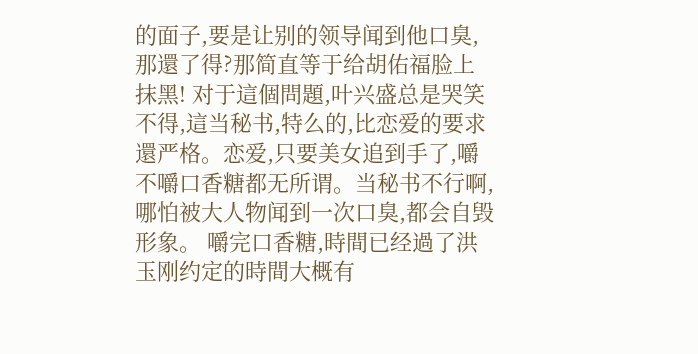的面子,要是让别的领导闻到他口臭,那還了得?那简直等于给胡佑福脸上抹黑! 对于這個問題,叶兴盛总是哭笑不得,這当秘书,特么的,比恋爱的要求還严格。恋爱,只要美女追到手了,嚼不嚼口香糖都无所谓。当秘书不行啊,哪怕被大人物闻到一次口臭,都会自毁形象。 嚼完口香糖,時間已经過了洪玉刚约定的時間大概有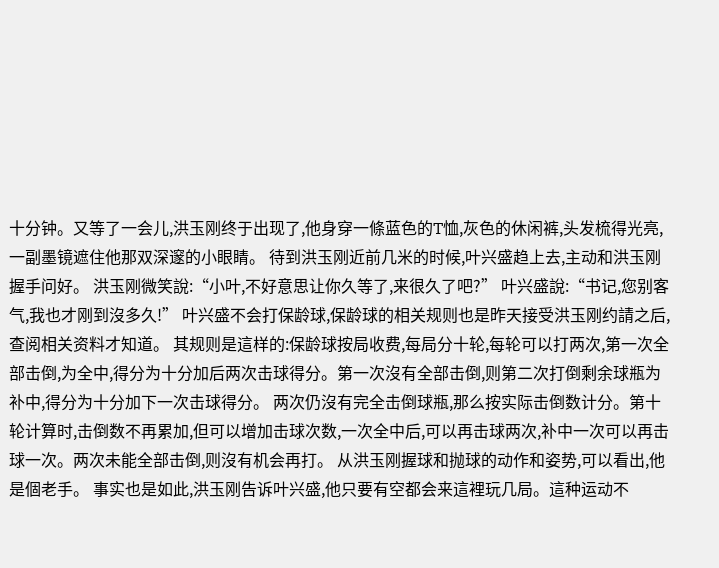十分钟。又等了一会儿,洪玉刚终于出现了,他身穿一條蓝色的T恤,灰色的休闲裤,头发梳得光亮,一副墨镜遮住他那双深邃的小眼睛。 待到洪玉刚近前几米的时候,叶兴盛趋上去,主动和洪玉刚握手问好。 洪玉刚微笑說:“小叶,不好意思让你久等了,来很久了吧?” 叶兴盛說:“书记,您别客气,我也才刚到沒多久!” 叶兴盛不会打保龄球,保龄球的相关规则也是昨天接受洪玉刚约請之后,查阅相关资料才知道。 其规则是這样的:保龄球按局收费,每局分十轮,每轮可以打两次,第一次全部击倒,为全中,得分为十分加后两次击球得分。第一次沒有全部击倒,则第二次打倒剩余球瓶为补中,得分为十分加下一次击球得分。 两次仍沒有完全击倒球瓶,那么按实际击倒数计分。第十轮计算时,击倒数不再累加,但可以增加击球次数,一次全中后,可以再击球两次,补中一次可以再击球一次。两次未能全部击倒,则沒有机会再打。 从洪玉刚握球和抛球的动作和姿势,可以看出,他是個老手。 事实也是如此,洪玉刚告诉叶兴盛,他只要有空都会来這裡玩几局。這种运动不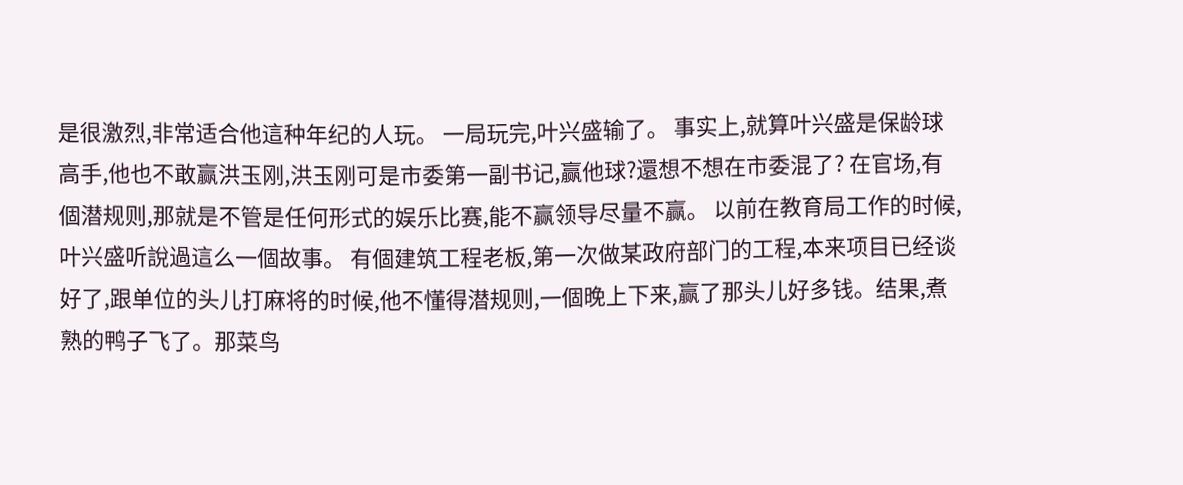是很激烈,非常适合他這种年纪的人玩。 一局玩完,叶兴盛输了。 事实上,就算叶兴盛是保龄球高手,他也不敢赢洪玉刚,洪玉刚可是市委第一副书记,赢他球?還想不想在市委混了? 在官场,有個潜规则,那就是不管是任何形式的娱乐比赛,能不赢领导尽量不赢。 以前在教育局工作的时候,叶兴盛听說過這么一個故事。 有個建筑工程老板,第一次做某政府部门的工程,本来项目已经谈好了,跟单位的头儿打麻将的时候,他不懂得潜规则,一個晚上下来,赢了那头儿好多钱。结果,煮熟的鸭子飞了。那菜鸟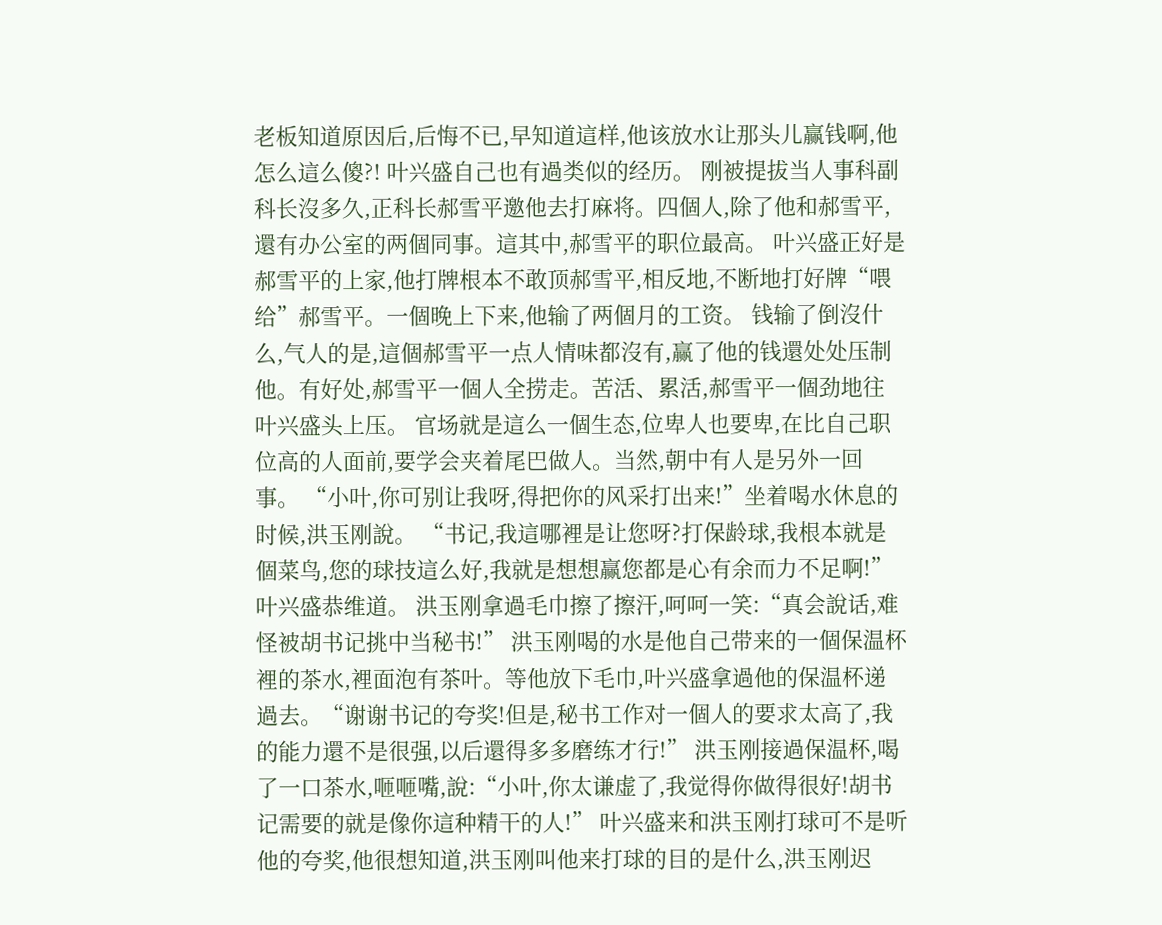老板知道原因后,后悔不已,早知道這样,他该放水让那头儿赢钱啊,他怎么這么傻?! 叶兴盛自己也有過类似的经历。 刚被提拔当人事科副科长沒多久,正科长郝雪平邀他去打麻将。四個人,除了他和郝雪平,還有办公室的两個同事。這其中,郝雪平的职位最高。 叶兴盛正好是郝雪平的上家,他打牌根本不敢顶郝雪平,相反地,不断地打好牌“喂给”郝雪平。一個晚上下来,他输了两個月的工资。 钱输了倒沒什么,气人的是,這個郝雪平一点人情味都沒有,赢了他的钱還处处压制他。有好处,郝雪平一個人全捞走。苦活、累活,郝雪平一個劲地往叶兴盛头上压。 官场就是這么一個生态,位卑人也要卑,在比自己职位高的人面前,要学会夹着尾巴做人。当然,朝中有人是另外一回事。 “小叶,你可别让我呀,得把你的风采打出来!”坐着喝水休息的时候,洪玉刚說。 “书记,我這哪裡是让您呀?打保龄球,我根本就是個菜鸟,您的球技這么好,我就是想想赢您都是心有余而力不足啊!”叶兴盛恭维道。 洪玉刚拿過毛巾擦了擦汗,呵呵一笑:“真会說话,难怪被胡书记挑中当秘书!” 洪玉刚喝的水是他自己带来的一個保温杯裡的茶水,裡面泡有茶叶。等他放下毛巾,叶兴盛拿過他的保温杯递過去。“谢谢书记的夸奖!但是,秘书工作对一個人的要求太高了,我的能力還不是很强,以后還得多多磨练才行!” 洪玉刚接過保温杯,喝了一口茶水,咂咂嘴,說:“小叶,你太谦虚了,我觉得你做得很好!胡书记需要的就是像你這种精干的人!” 叶兴盛来和洪玉刚打球可不是听他的夸奖,他很想知道,洪玉刚叫他来打球的目的是什么,洪玉刚迟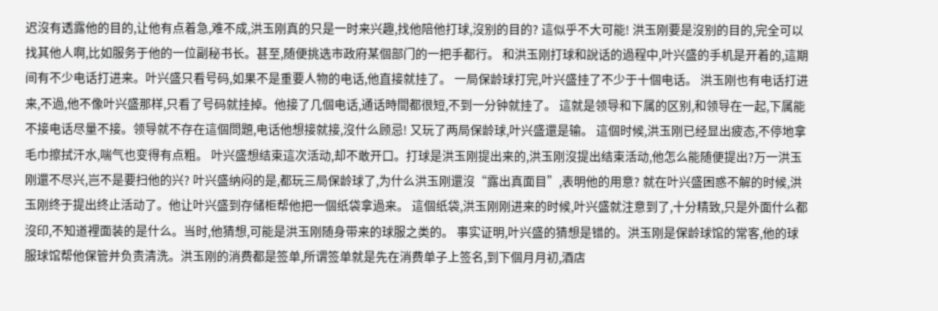迟沒有透露他的目的,让他有点着急,难不成,洪玉刚真的只是一时来兴趣,找他陪他打球,沒别的目的? 這似乎不大可能! 洪玉刚要是沒别的目的,完全可以找其他人啊,比如服务于他的一位副秘书长。甚至,随便挑选市政府某個部门的一把手都行。 和洪玉刚打球和說话的過程中,叶兴盛的手机是开着的,這期间有不少电话打进来。叶兴盛只看号码,如果不是重要人物的电话,他直接就挂了。 一局保龄球打完,叶兴盛挂了不少于十個电话。 洪玉刚也有电话打进来,不過,他不像叶兴盛那样,只看了号码就挂掉。他接了几個电话,通话時間都很短,不到一分钟就挂了。 這就是领导和下属的区别,和领导在一起,下属能不接电话尽量不接。领导就不存在這個問題,电话他想接就接,沒什么顾忌! 又玩了两局保龄球,叶兴盛還是输。 這個时候,洪玉刚已经显出疲态,不停地拿毛巾擦拭汗水,喘气也变得有点粗。 叶兴盛想结束這次活动,却不敢开口。打球是洪玉刚提出来的,洪玉刚沒提出结束活动,他怎么能随便提出?万一洪玉刚還不尽兴,岂不是要扫他的兴? 叶兴盛纳闷的是,都玩三局保龄球了,为什么洪玉刚還沒“露出真面目”,表明他的用意? 就在叶兴盛困惑不解的时候,洪玉刚终于提出终止活动了。他让叶兴盛到存储柜帮他把一個纸袋拿過来。 這個纸袋,洪玉刚刚进来的时候,叶兴盛就注意到了,十分精致,只是外面什么都沒印,不知道裡面装的是什么。当时,他猜想,可能是洪玉刚随身带来的球服之类的。 事实证明,叶兴盛的猜想是错的。洪玉刚是保龄球馆的常客,他的球服球馆帮他保管并负责清洗。洪玉刚的消费都是签单,所谓签单就是先在消费单子上签名,到下個月月初,酒店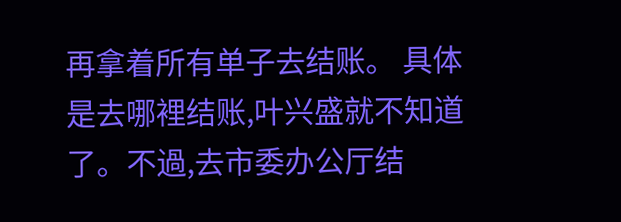再拿着所有单子去结账。 具体是去哪裡结账,叶兴盛就不知道了。不過,去市委办公厅结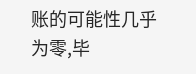账的可能性几乎为零,毕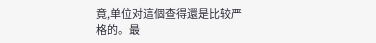竟,单位对這個查得還是比较严格的。最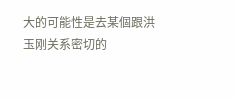大的可能性是去某個跟洪玉刚关系密切的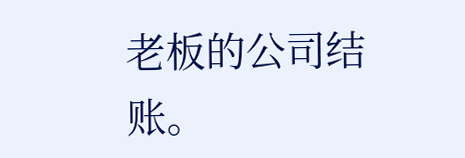老板的公司结账。